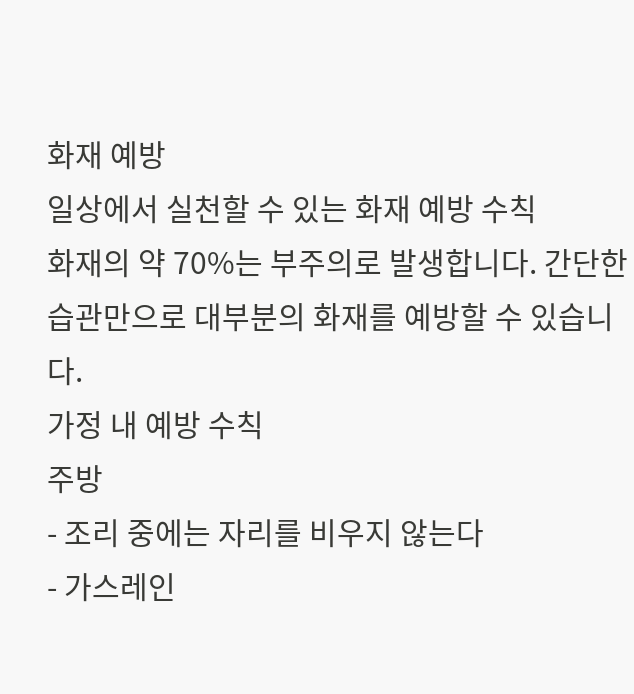화재 예방
일상에서 실천할 수 있는 화재 예방 수칙
화재의 약 70%는 부주의로 발생합니다. 간단한 습관만으로 대부분의 화재를 예방할 수 있습니다.
가정 내 예방 수칙
주방
- 조리 중에는 자리를 비우지 않는다
- 가스레인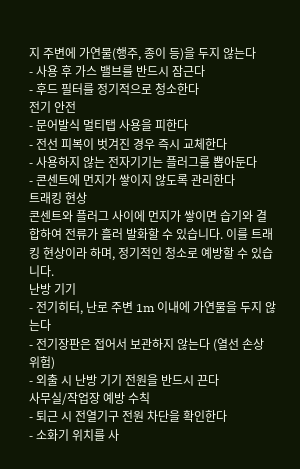지 주변에 가연물(행주, 종이 등)을 두지 않는다
- 사용 후 가스 밸브를 반드시 잠근다
- 후드 필터를 정기적으로 청소한다
전기 안전
- 문어발식 멀티탭 사용을 피한다
- 전선 피복이 벗겨진 경우 즉시 교체한다
- 사용하지 않는 전자기기는 플러그를 뽑아둔다
- 콘센트에 먼지가 쌓이지 않도록 관리한다
트래킹 현상
콘센트와 플러그 사이에 먼지가 쌓이면 습기와 결합하여 전류가 흘러 발화할 수 있습니다. 이를 트래킹 현상이라 하며, 정기적인 청소로 예방할 수 있습니다.
난방 기기
- 전기히터, 난로 주변 1m 이내에 가연물을 두지 않는다
- 전기장판은 접어서 보관하지 않는다 (열선 손상 위험)
- 외출 시 난방 기기 전원을 반드시 끈다
사무실/작업장 예방 수칙
- 퇴근 시 전열기구 전원 차단을 확인한다
- 소화기 위치를 사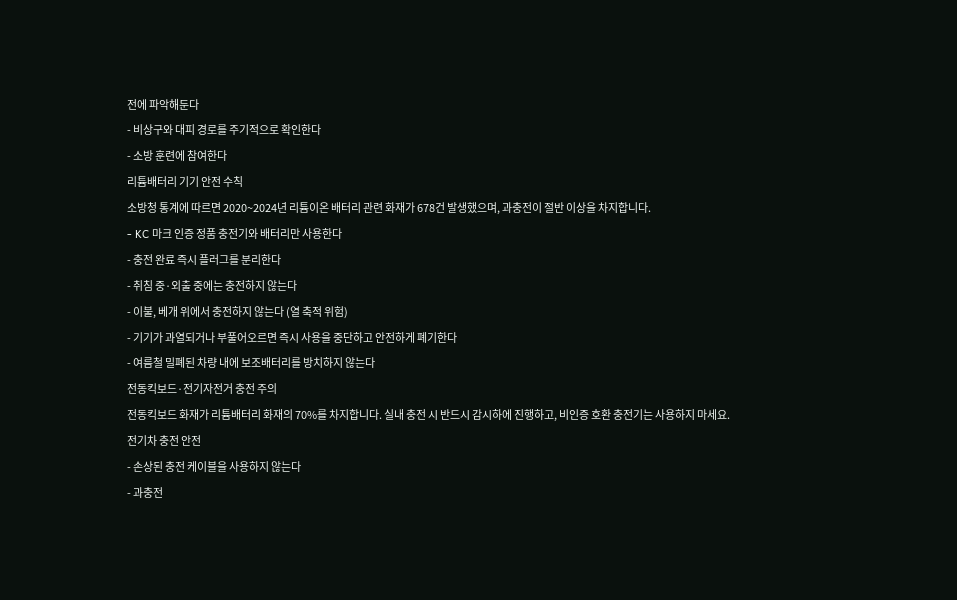전에 파악해둔다
- 비상구와 대피 경로를 주기적으로 확인한다
- 소방 훈련에 참여한다
리튬배터리 기기 안전 수칙
소방청 통계에 따르면 2020~2024년 리튬이온 배터리 관련 화재가 678건 발생했으며, 과충전이 절반 이상을 차지합니다.
- KC 마크 인증 정품 충전기와 배터리만 사용한다
- 충전 완료 즉시 플러그를 분리한다
- 취침 중·외출 중에는 충전하지 않는다
- 이불, 베개 위에서 충전하지 않는다 (열 축적 위험)
- 기기가 과열되거나 부풀어오르면 즉시 사용을 중단하고 안전하게 폐기한다
- 여름철 밀폐된 차량 내에 보조배터리를 방치하지 않는다
전동킥보드·전기자전거 충전 주의
전동킥보드 화재가 리튬배터리 화재의 70%를 차지합니다. 실내 충전 시 반드시 감시하에 진행하고, 비인증 호환 충전기는 사용하지 마세요.
전기차 충전 안전
- 손상된 충전 케이블을 사용하지 않는다
- 과충전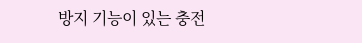방지 기능이 있는 충전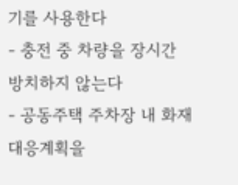기를 사용한다
- 충전 중 차량을 장시간 방치하지 않는다
- 공동주택 주차장 내 화재대응계획을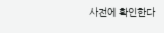사전에 확인한다